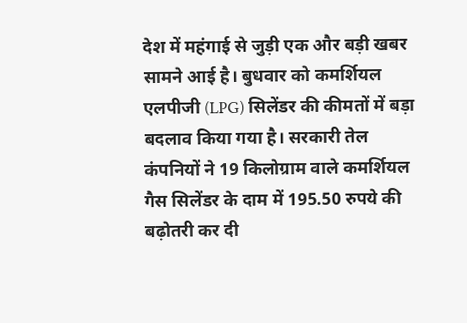देश में महंगाई से जुड़ी एक और बड़ी खबर सामने आई है। बुधवार को कमर्शियल एलपीजी (LPG) सिलेंडर की कीमतों में बड़ा बदलाव किया गया है। सरकारी तेल कंपनियों ने 19 किलोग्राम वाले कमर्शियल गैस सिलेंडर के दाम में 195.50 रुपये की बढ़ोतरी कर दी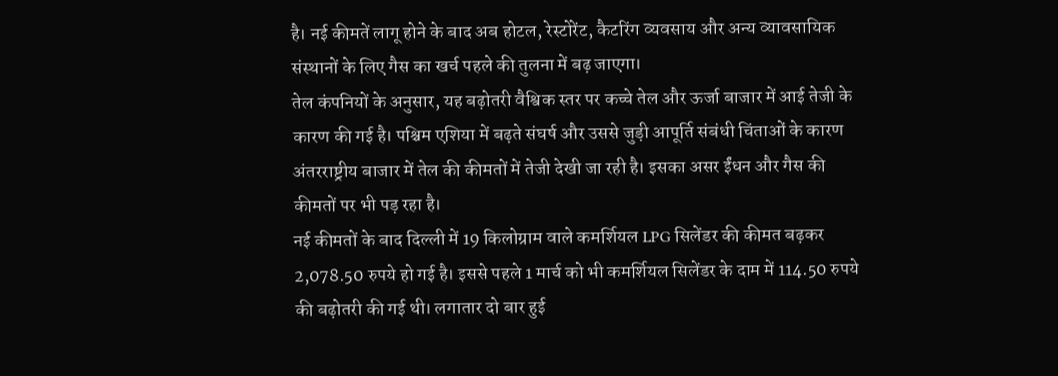है। नई कीमतें लागू होने के बाद अब होटल, रेस्टोरेंट, कैटरिंग व्यवसाय और अन्य व्यावसायिक संस्थानों के लिए गैस का खर्च पहले की तुलना में बढ़ जाएगा।
तेल कंपनियों के अनुसार, यह बढ़ोतरी वैश्विक स्तर पर कच्चे तेल और ऊर्जा बाजार में आई तेजी के कारण की गई है। पश्चिम एशिया में बढ़ते संघर्ष और उससे जुड़ी आपूर्ति संबंधी चिंताओं के कारण अंतरराष्ट्रीय बाजार में तेल की कीमतों में तेजी देखी जा रही है। इसका असर ईंधन और गैस की कीमतों पर भी पड़ रहा है।
नई कीमतों के बाद दिल्ली में 19 किलोग्राम वाले कमर्शियल LPG सिलेंडर की कीमत बढ़कर 2,078.50 रुपये हो गई है। इससे पहले 1 मार्च को भी कमर्शियल सिलेंडर के दाम में 114.50 रुपये की बढ़ोतरी की गई थी। लगातार दो बार हुई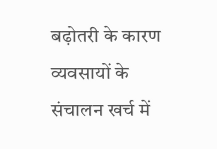बढ़ोतरी के कारण व्यवसायों के संचालन खर्च में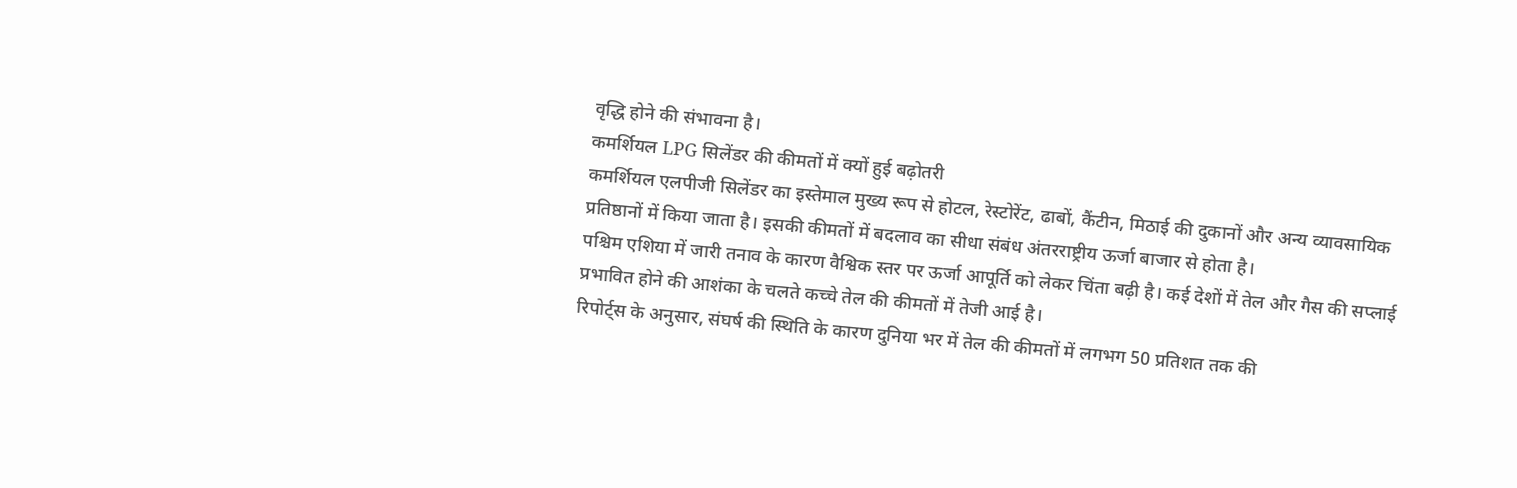वृद्धि होने की संभावना है।
कमर्शियल LPG सिलेंडर की कीमतों में क्यों हुई बढ़ोतरी
कमर्शियल एलपीजी सिलेंडर का इस्तेमाल मुख्य रूप से होटल, रेस्टोरेंट, ढाबों, कैंटीन, मिठाई की दुकानों और अन्य व्यावसायिक प्रतिष्ठानों में किया जाता है। इसकी कीमतों में बदलाव का सीधा संबंध अंतरराष्ट्रीय ऊर्जा बाजार से होता है।
पश्चिम एशिया में जारी तनाव के कारण वैश्विक स्तर पर ऊर्जा आपूर्ति को लेकर चिंता बढ़ी है। कई देशों में तेल और गैस की सप्लाई प्रभावित होने की आशंका के चलते कच्चे तेल की कीमतों में तेजी आई है।
रिपोर्ट्स के अनुसार, संघर्ष की स्थिति के कारण दुनिया भर में तेल की कीमतों में लगभग 50 प्रतिशत तक की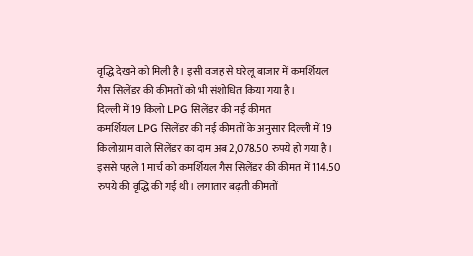वृद्धि देखने को मिली है। इसी वजह से घरेलू बाजार में कमर्शियल गैस सिलेंडर की कीमतों को भी संशोधित किया गया है।
दिल्ली में 19 किलो LPG सिलेंडर की नई कीमत
कमर्शियल LPG सिलेंडर की नई कीमतों के अनुसार दिल्ली में 19 किलोग्राम वाले सिलेंडर का दाम अब 2,078.50 रुपये हो गया है।
इससे पहले 1 मार्च को कमर्शियल गैस सिलेंडर की कीमत में 114.50 रुपये की वृद्धि की गई थी। लगातार बढ़ती कीमतों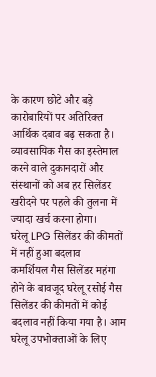के कारण छोटे और बड़े कारोबारियों पर अतिरिक्त आर्थिक दबाव बढ़ सकता है।
व्यावसायिक गैस का इस्तेमाल करने वाले दुकानदारों और संस्थानों को अब हर सिलेंडर खरीदने पर पहले की तुलना में ज्यादा खर्च करना होगा।
घरेलू LPG सिलेंडर की कीमतों में नहीं हुआ बदलाव
कमर्शियल गैस सिलेंडर महंगा होने के बावजूद घरेलू रसोई गैस सिलेंडर की कीमतों में कोई बदलाव नहीं किया गया है। आम घरेलू उपभोक्ताओं के लिए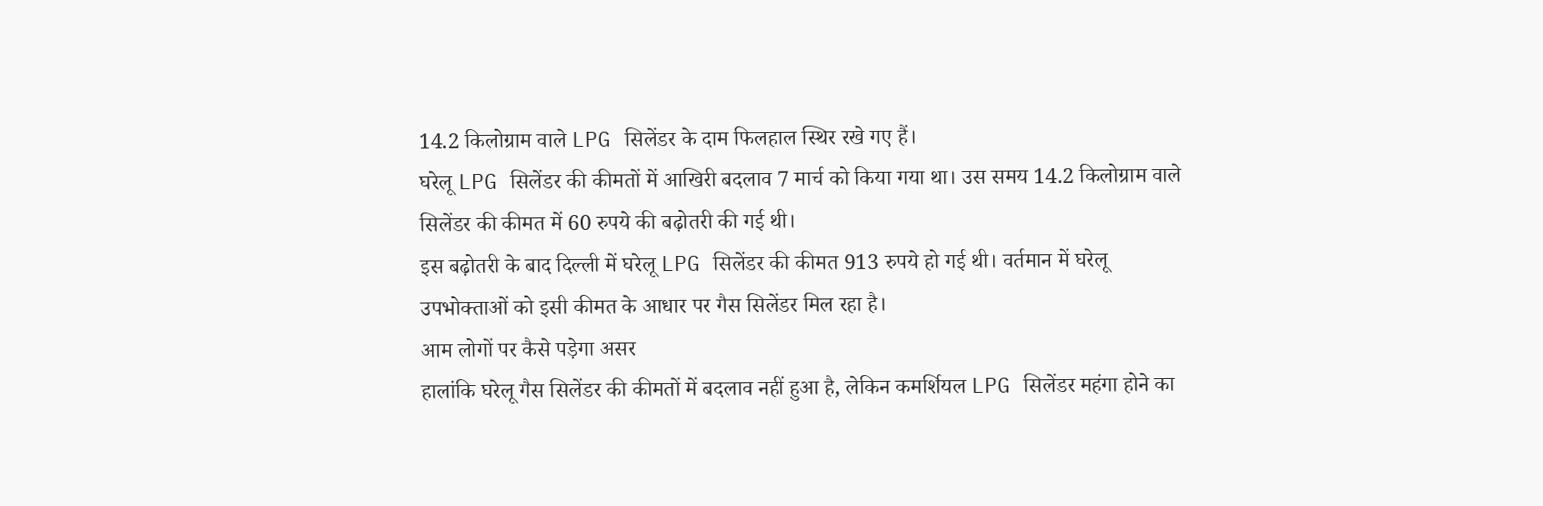14.2 किलोग्राम वाले LPG सिलेंडर के दाम फिलहाल स्थिर रखे गए हैं।
घरेलू LPG सिलेंडर की कीमतों में आखिरी बदलाव 7 मार्च को किया गया था। उस समय 14.2 किलोग्राम वाले सिलेंडर की कीमत में 60 रुपये की बढ़ोतरी की गई थी।
इस बढ़ोतरी के बाद दिल्ली में घरेलू LPG सिलेंडर की कीमत 913 रुपये हो गई थी। वर्तमान में घरेलू उपभोक्ताओं को इसी कीमत के आधार पर गैस सिलेंडर मिल रहा है।
आम लोगों पर कैसे पड़ेगा असर
हालांकि घरेलू गैस सिलेंडर की कीमतों में बदलाव नहीं हुआ है, लेकिन कमर्शियल LPG सिलेंडर महंगा होने का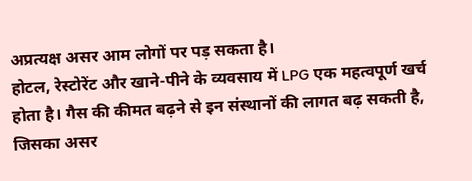अप्रत्यक्ष असर आम लोगों पर पड़ सकता है।
होटल, रेस्टोरेंट और खाने-पीने के व्यवसाय में LPG एक महत्वपूर्ण खर्च होता है। गैस की कीमत बढ़ने से इन संस्थानों की लागत बढ़ सकती है, जिसका असर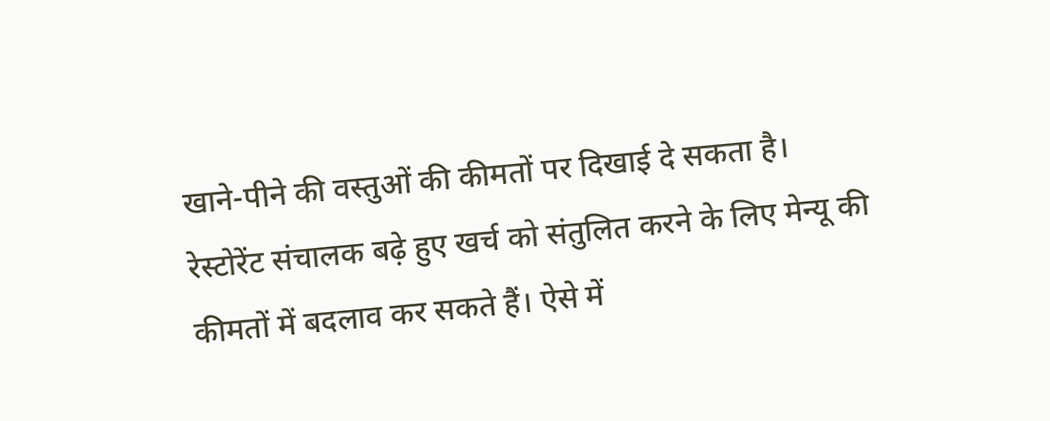खाने-पीने की वस्तुओं की कीमतों पर दिखाई दे सकता है।
रेस्टोरेंट संचालक बढ़े हुए खर्च को संतुलित करने के लिए मेन्यू की कीमतों में बदलाव कर सकते हैं। ऐसे में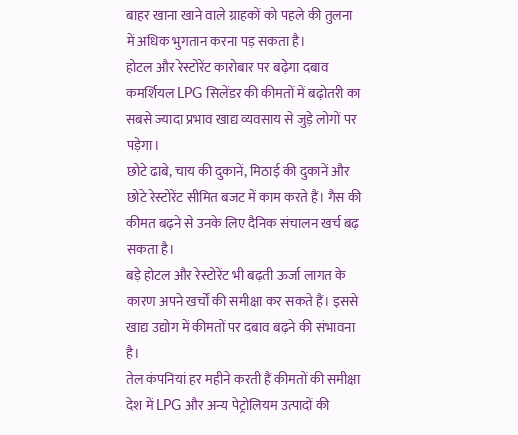बाहर खाना खाने वाले ग्राहकों को पहले की तुलना में अधिक भुगतान करना पड़ सकता है।
होटल और रेस्टोरेंट कारोबार पर बढ़ेगा दबाव
कमर्शियल LPG सिलेंडर की कीमतों में बढ़ोतरी का सबसे ज्यादा प्रभाव खाद्य व्यवसाय से जुड़े लोगों पर पड़ेगा।
छोटे ढाबे, चाय की दुकानें, मिठाई की दुकानें और छोटे रेस्टोरेंट सीमित बजट में काम करते हैं। गैस की कीमत बढ़ने से उनके लिए दैनिक संचालन खर्च बढ़ सकता है।
बड़े होटल और रेस्टोरेंट भी बढ़ती ऊर्जा लागत के कारण अपने खर्चों की समीक्षा कर सकते हैं। इससे खाद्य उद्योग में कीमतों पर दबाव बढ़ने की संभावना है।
तेल कंपनियां हर महीने करती हैं कीमतों की समीक्षा
देश में LPG और अन्य पेट्रोलियम उत्पादों की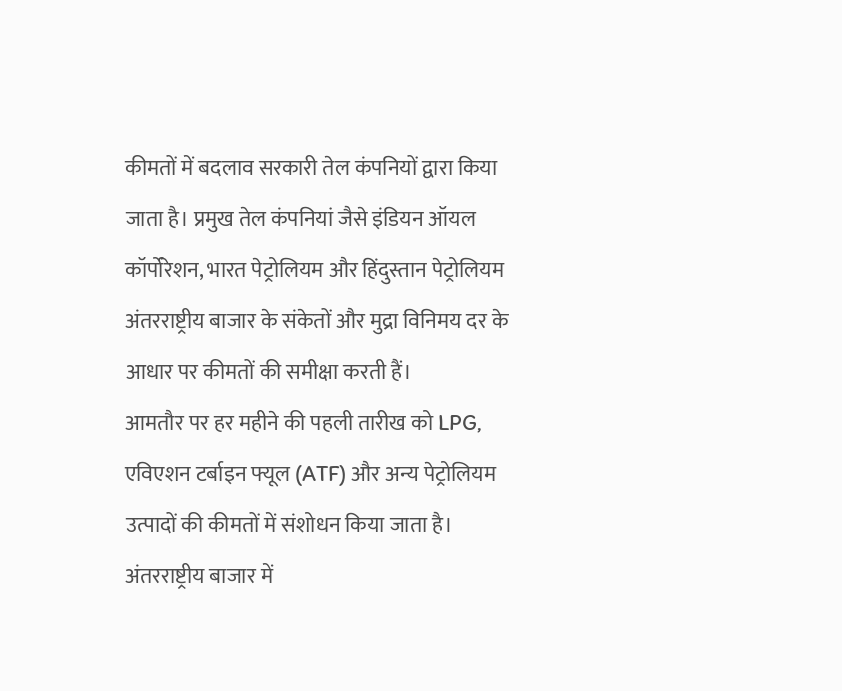कीमतों में बदलाव सरकारी तेल कंपनियों द्वारा किया जाता है। प्रमुख तेल कंपनियां जैसे इंडियन ऑयल कॉर्पोरेशन, भारत पेट्रोलियम और हिंदुस्तान पेट्रोलियम अंतरराष्ट्रीय बाजार के संकेतों और मुद्रा विनिमय दर के आधार पर कीमतों की समीक्षा करती हैं।
आमतौर पर हर महीने की पहली तारीख को LPG, एविएशन टर्बाइन फ्यूल (ATF) और अन्य पेट्रोलियम उत्पादों की कीमतों में संशोधन किया जाता है।
अंतरराष्ट्रीय बाजार में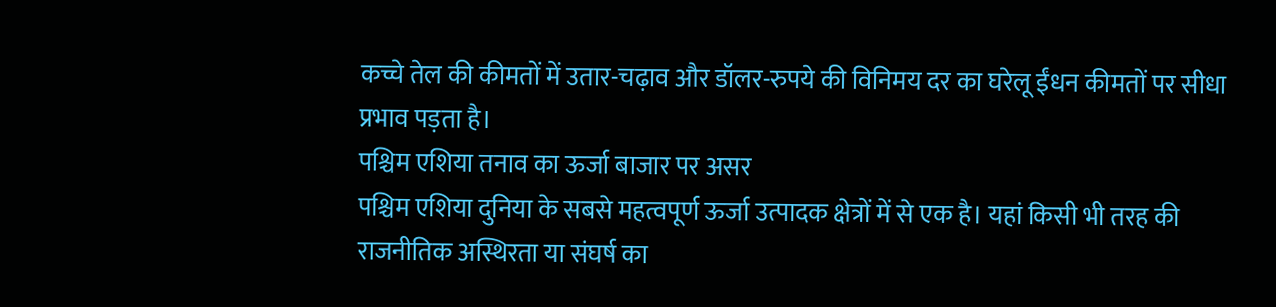कच्चे तेल की कीमतों में उतार-चढ़ाव और डॉलर-रुपये की विनिमय दर का घरेलू ईंधन कीमतों पर सीधा प्रभाव पड़ता है।
पश्चिम एशिया तनाव का ऊर्जा बाजार पर असर
पश्चिम एशिया दुनिया के सबसे महत्वपूर्ण ऊर्जा उत्पादक क्षेत्रों में से एक है। यहां किसी भी तरह की राजनीतिक अस्थिरता या संघर्ष का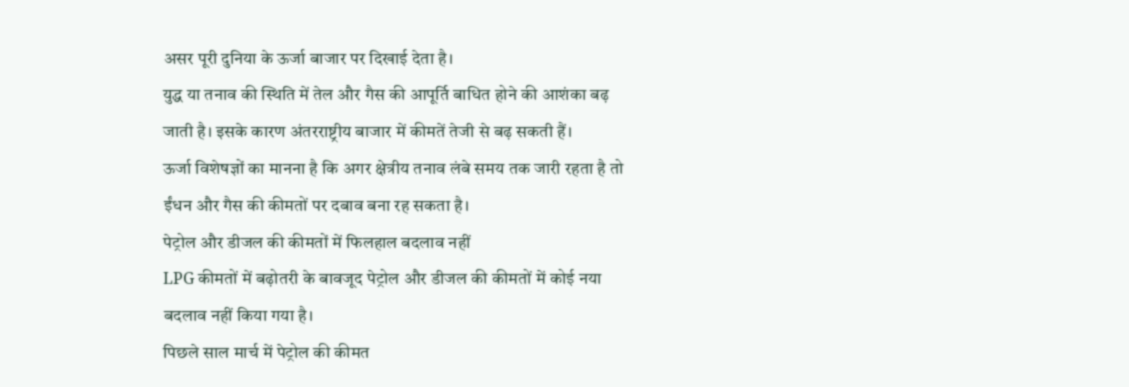असर पूरी दुनिया के ऊर्जा बाजार पर दिखाई देता है।
युद्ध या तनाव की स्थिति में तेल और गैस की आपूर्ति बाधित होने की आशंका बढ़ जाती है। इसके कारण अंतरराष्ट्रीय बाजार में कीमतें तेजी से बढ़ सकती हैं।
ऊर्जा विशेषज्ञों का मानना है कि अगर क्षेत्रीय तनाव लंबे समय तक जारी रहता है तो ईंधन और गैस की कीमतों पर दबाव बना रह सकता है।
पेट्रोल और डीजल की कीमतों में फिलहाल बदलाव नहीं
LPG कीमतों में बढ़ोतरी के बावजूद पेट्रोल और डीजल की कीमतों में कोई नया बदलाव नहीं किया गया है।
पिछले साल मार्च में पेट्रोल की कीमत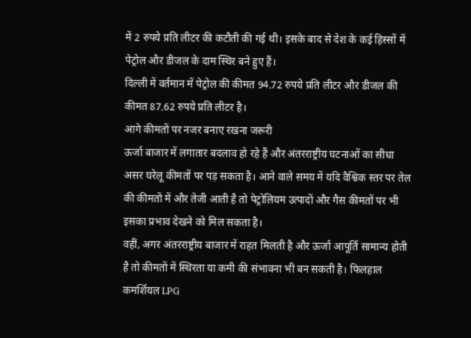में 2 रुपये प्रति लीटर की कटौती की गई थी। इसके बाद से देश के कई हिस्सों में पेट्रोल और डीजल के दाम स्थिर बने हुए हैं।
दिल्ली में वर्तमान में पेट्रोल की कीमत 94.72 रुपये प्रति लीटर और डीजल की कीमत 87.62 रुपये प्रति लीटर है।
आगे कीमतों पर नजर बनाए रखना जरूरी
ऊर्जा बाजार में लगातार बदलाव हो रहे हैं और अंतरराष्ट्रीय घटनाओं का सीधा असर घरेलू कीमतों पर पड़ सकता है। आने वाले समय में यदि वैश्विक स्तर पर तेल की कीमतों में और तेजी आती है तो पेट्रोलियम उत्पादों और गैस कीमतों पर भी इसका प्रभाव देखने को मिल सकता है।
वहीं, अगर अंतरराष्ट्रीय बाजार में राहत मिलती है और ऊर्जा आपूर्ति सामान्य होती है तो कीमतों में स्थिरता या कमी की संभावना भी बन सकती है। फिलहाल कमर्शियल LPG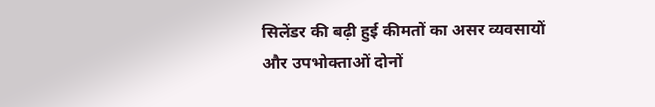सिलेंडर की बढ़ी हुई कीमतों का असर व्यवसायों और उपभोक्ताओं दोनों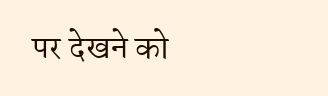पर देखने को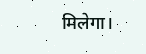मिलेगा।